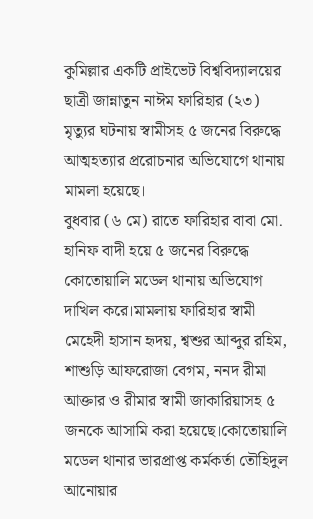কুমিল্লার একটি প্রাইভেট বিশ্ববিদ্যালয়ের ছাত্রী জান্নাতুন নাঈম ফারিহার (২৩) মৃত্যুর ঘটনায় স্বামীসহ ৫ জনের বিরুদ্ধে আত্মহত্যার প্ররোচনার অভিযোগে থানায় মামলা হয়েছে।
বুধবার (৬ মে) রাতে ফারিহার বাবা মো. হানিফ বাদী হয়ে ৫ জনের বিরুদ্ধে কোতোয়ালি মডেল থানায় অভিযোগ দাখিল করে।মামলায় ফারিহার স্বামী মেহেদী হাসান হৃদয়, শ্বশুর আব্দুর রহিম, শাশুড়ি আফরোজা বেগম, ননদ রীমা আক্তার ও রীমার স্বামী জাকারিয়াসহ ৫ জনকে আসামি করা হয়েছে।কোতোয়ালি মডেল থানার ভারপ্রাপ্ত কর্মকর্তা তৌহিদুল আনোয়ার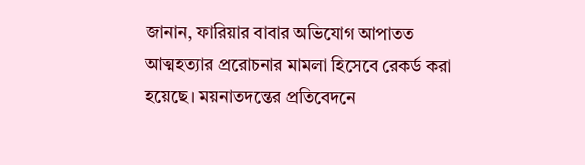জানান, ফারিয়ার বাবার অভিযোগ আপাতত আত্মহত্যার প্ররোচনার মামলা হিসেবে রেকর্ড করা হয়েছে। ময়নাতদন্তের প্রতিবেদনে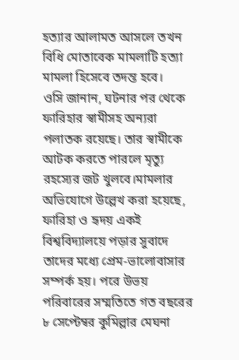হত্যার আলামত আসলে তখন বিধি মোতাবেক মামলাটি হত্যা মামলা হিসেবে তদন্ত হবে।
ওসি জানান, ঘটনার পর থেকে ফারিহার স্বামীসহ অন্যরা পলাতক রয়েছে। তার স্বামীকে আটক করতে পারলে মৃত্যু রহস্যের জট খুলবে।মামলার অভিযোগে উল্লেখ করা হয়েছে, ফারিহা ও হৃদয় একই বিশ্ববিদ্যালয়ে পড়ার সুবাদে তাদের মধ্যে প্রেম-ভালোবাসার সম্পর্ক হয়। পরে উভয় পরিবারের সম্মতিতে গত বছরের ৮ সেপ্টেম্বর কুমিল্লার মেঘনা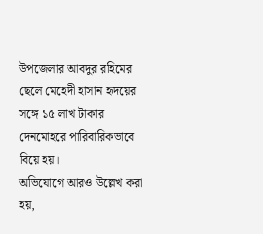উপজেলার আবদুর রহিমের ছেলে মেহেদী হাসান হৃদয়ের সঙ্গে ১৫ লাখ টাকার দেনমোহরে পারিবারিকভাবে বিয়ে হয়।
অভিযোগে আরও উল্লেখ করা হয়,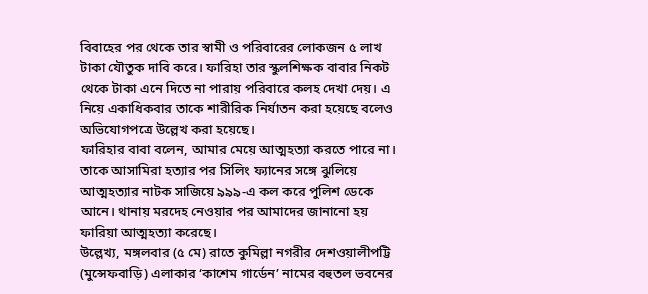বিবাহের পর থেকে তার স্বামী ও পরিবারের লোকজন ৫ লাখ টাকা যৌতুক দাবি করে। ফারিহা তার স্কুলশিক্ষক বাবার নিকট থেকে টাকা এনে দিতে না পারায় পরিবারে কলহ দেখা দেয়। এ নিয়ে একাধিকবার তাকে শারীরিক নির্যাতন করা হয়েছে বলেও অভিযোগপত্রে উল্লেখ করা হয়েছে।
ফারিহার বাবা বলেন, আমার মেয়ে আত্মহত্যা করতে পারে না। তাকে আসামিরা হত্যার পর সিলিং ফ্যানের সঙ্গে ঝুলিয়ে আত্মহত্যার নাটক সাজিয়ে ৯৯৯-এ কল করে পুলিশ ডেকে আনে। থানায় মরদেহ নেওয়ার পর আমাদের জানানো হয় ফারিয়া আত্মহত্যা করেছে।
উল্লেখ্য, মঙ্গলবার (৫ মে) রাতে কুমিল্লা নগরীর দেশওয়ালীপট্টি (মুন্সেফবাড়ি) এলাকার ‘কাশেম গার্ডেন’ নামের বহুতল ভবনের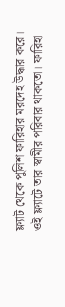ফ্ল্যাট থেকে পুলিশ ফারিহার মরদেহ উদ্ধার করে। ওই ফ্ল্যাটে তার স্বামীর পরিবার থাকতো। ফারিহা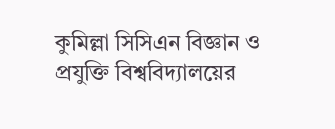কুমিল্লা সিসিএন বিজ্ঞান ও প্রযুক্তি বিশ্ববিদ্যালয়ের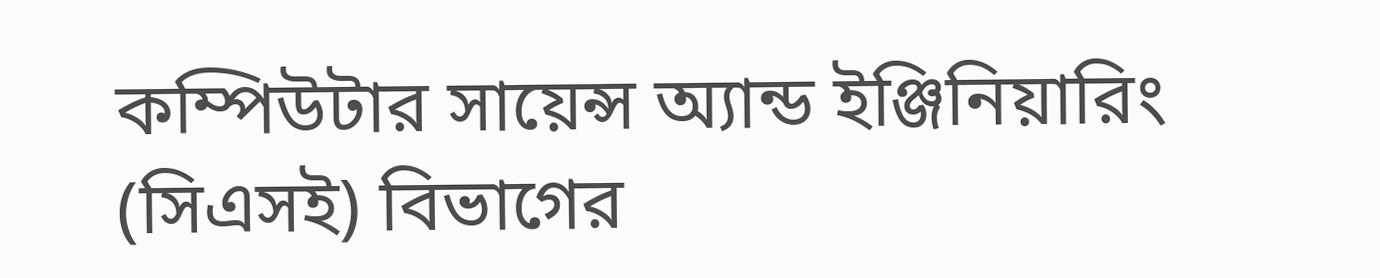কম্পিউটার সায়েন্স অ্যান্ড ইঞ্জিনিয়ারিং (সিএসই) বিভাগের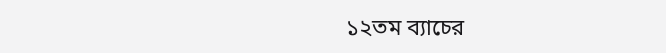১২তম ব্যাচের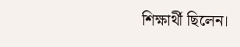শিক্ষার্থী ছিলেন।